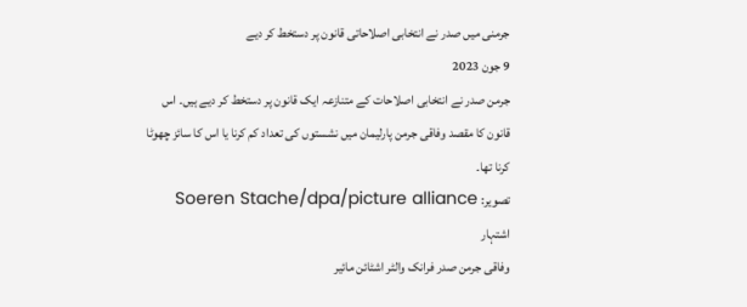جرمنی میں صدر نے انتخابی اصلاحاتی قانون پر دستخط کر دیے
9 جون 2023
جرمن صدر نے انتخابی اصلاحات کے متنازعہ ایک قانون پر دستخط کر دیے ہیں۔ اس قانون کا مقصد وفاقی جرمن پارلیمان میں نشستوں کی تعداد کم کرنا یا اس کا سائز چھوٹا کرنا تھا۔
تصویر: Soeren Stache/dpa/picture alliance
اشتہار
وفاقی جرمن صدر فرانک والٹر اشٹائن مائیر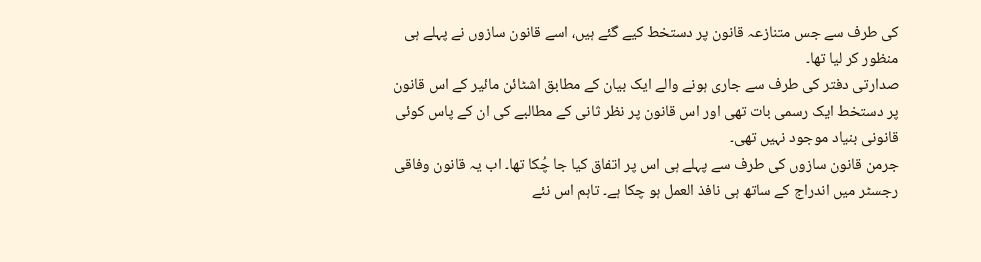کی طرف سے جس متنازعہ قانون پر دستخط کیے گئے ہیں، اسے قانون سازوں نے پہلے ہی منظور کر لیا تھا۔
صدارتی دفتر کی طرف سے جاری ہونے والے ایک بیان کے مطابق اشٹائن مائیر کے اس قانون پر دستخط ایک رسمی بات تھی اور اس قانون پر نظر ثانی کے مطالبے کی ان کے پاس کوئی قانونی بنیاد موجود نہیں تھی۔
جرمن قانون سازوں کی طرف سے پہلے ہی اس پر اتفاق کیا جا چُکا تھا۔ اب یہ قانون وفاقی رجسٹر میں اندراج کے ساتھ ہی نافذ العمل ہو چکا ہے۔ تاہم اس نئے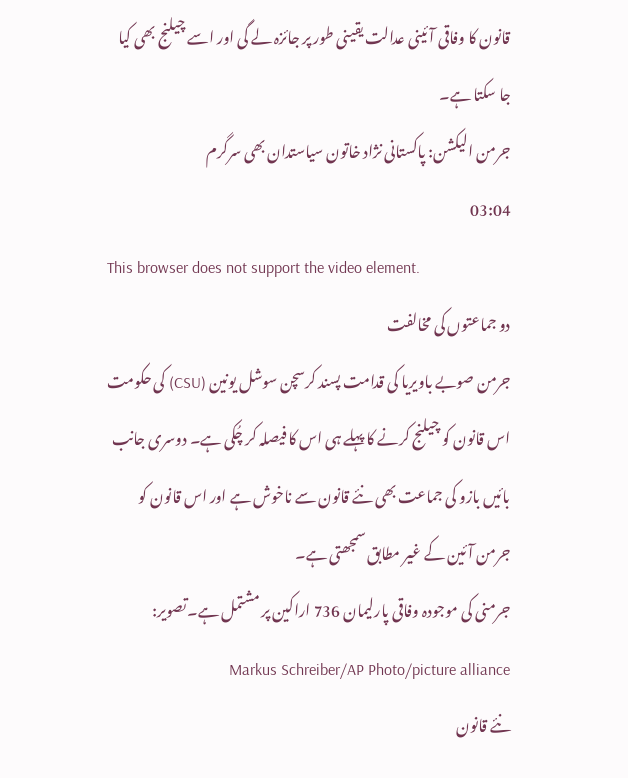قانون کا وفاقی آئینی عدالت یقینی طور پر جائزہ لے گی اور اسے چیلنج بھی کیا جا سکتا ہے۔
جرمن الیکشن: پاکستانی نژاد خاتون سیاستدان بھی سرگرم
03:04
This browser does not support the video element.
دو جماعتوں کی مخالفت
جرمن صوبے باویریا کی قدامت پسند کرسچن سوشل یونین (CSU) کی حکومت اس قانون کو چیلنج کرنے کا پہلے ہی اس کا فیصلہ کر چُکی ہے۔ دوسری جانب بائیں بازو کی جماعت بھی نئے قانون سے ناخوش ہے اور اس قانون کو جرمن آئین کے غیر مطابق سمجھتی ہے۔
جرمنی کی موجودہ وفاقی پارلیمان 736 اراکین پر مشتمل ہے۔تصویر: Markus Schreiber/AP Photo/picture alliance
نئے قانون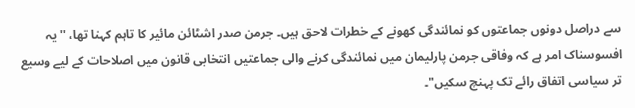سے دراصل دونوں جماعتوں کو نمائندگی کھونے کے خطرات لاحق ہیں۔ جرمن صدر اشٹائن مائیر کا تاہم کہنا تھا، ''یہ افسوسناک امر ہے کہ وفاقی جرمن پارلیمان میں نمائندگی کرنے والی جماعتیں انتخابی قانون میں اصلاحات کے لیے وسیع تر سیاسی اتفاق رائے تک پہنچ سکیں"۔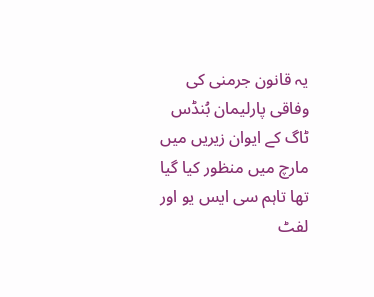یہ قانون جرمنی کی وفاقی پارلیمان بُنڈس ٹاگ کے ایوان زیریں میں مارچ میں منظور کیا گیا تھا تاہم سی ایس یو اور لفٹ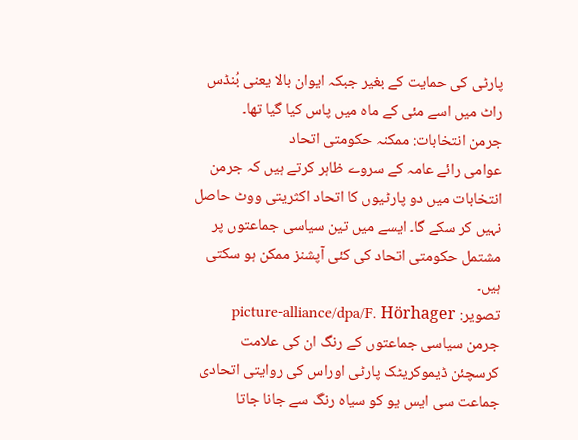پارٹی کی حمایت کے بغیر جبکہ ایوان بالا یعنی بُنڈس راٹ میں اسے مئی کے ماہ میں پاس کیا گیا تھا۔
جرمن انتخابات: ممکنہ حکومتی اتحاد
عوامی رائے عامہ کے سروے ظاہر کرتے ہیں کہ جرمن انتخابات میں دو پارٹیوں کا اتحاد اکثریتی ووٹ حاصل نہیں کر سکے گا۔ ایسے میں تین سیاسی جماعتوں پر مشتمل حکومتی اتحاد کی کئی آپشنز ممکن ہو سکتی ہیں۔
تصویر: picture-alliance/dpa/F. Hörhager
جرمن سیاسی جماعتوں کے رنگ ان کی علامت
کرسچئن ڈیموکریٹک پارٹی اوراس کی روایتی اتحادی جماعت سی ایس یو کو سیاہ رنگ سے جانا جاتا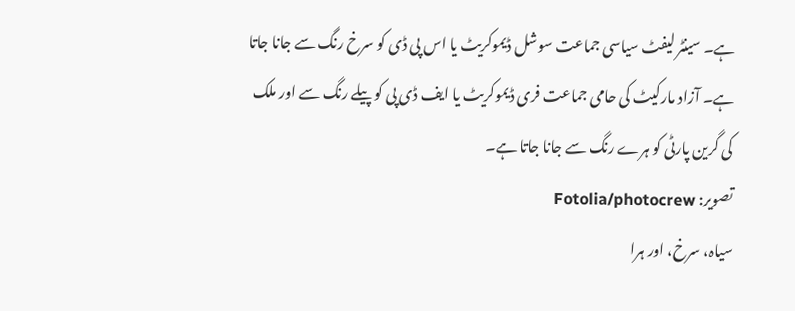ہے۔ سینٹر لیفٹ سیاسی جماعت سوشل ڈیموکریٹ یا اس پی ڈی کو سرخ رنگ سے جانا جاتا ہے۔ آزاد مارکیٹ کی حامی جماعت فری ڈیموکریٹ یا ایف ڈی پی کو پیلے رنگ سے اور ملک کی گرین پارٹی کو ہرے رنگ سے جانا جاتا ہے۔
تصویر: Fotolia/photocrew
سیاہ، سرخ، اور ہرا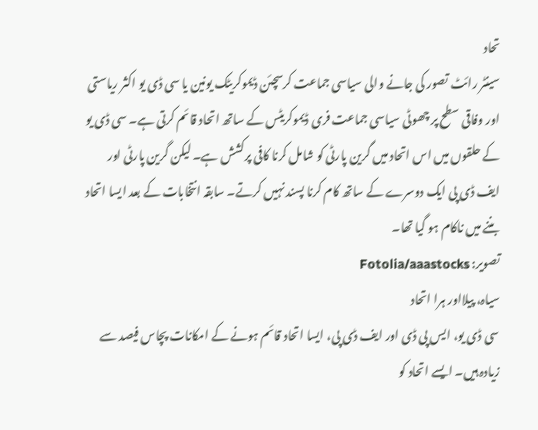تحاد
سینٹر رائٹ تصور کی جانے والی سیاسی جماعت کرسچئن ڈیموکریٹک یونین یا سی ڈی یو اکثر ریاستی اور وفاقی سطح پر چھوٹی سیاسی جماعت فری ڈیموکریٹس کے ساتھ اتحاد قائم کرتی ہے۔ سی ڈی یو کے حلقوں میں اس اتحاد میں گرین پارٹی کو شامل کرنا کافی پرکشش ہے۔ لیکن گرین پارٹی اور ایف ڈی پی ایک دوسرے کے ساتھ کام کرنا پسند نہیں کرتے۔ سابقہ انتخابات کے بعد ایسا اتحاد بننے میں ناکام ہو گیا تھا۔
تصویر: Fotolia/aaastocks
سیاہ، پیلااور ہرا اتحاد
سی ڈی یو، ایس پی ڈی اور ایف ڈی پی، ایسا اتحاد قائم ہونے کے امکانات پچاس فیصد سے زیادہ ہیں۔ ایسے اتحاد کو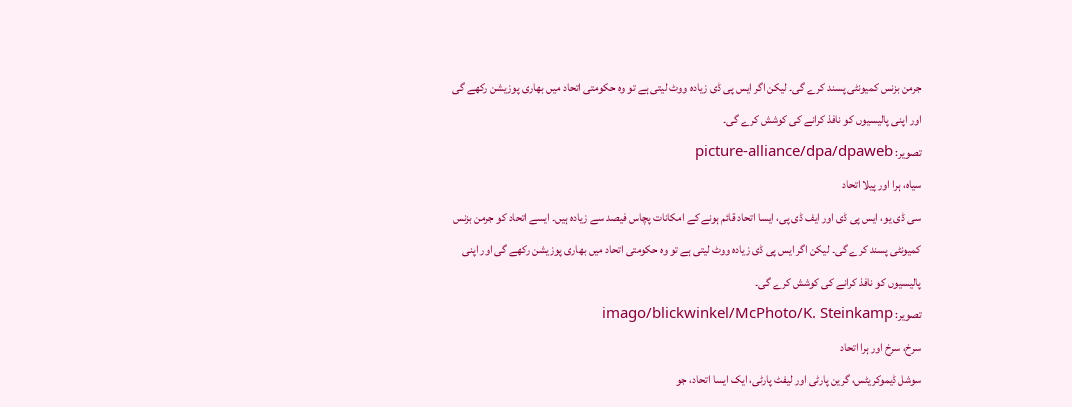جرمن بزنس کمیونٹی پسند کرے گی۔ لیکن اگر ایس پی ڈی زیادہ ووٹ لیتی ہے تو وہ حکومتی اتحاد میں بھاری پوزیشن رکھے گی اور اپنی پالیسیوں کو نافذ کرانے کی کوشش کرے گی۔
تصویر: picture-alliance/dpa/dpaweb
سیاہ، ہرا اور پیلا اتحاد
سی ڈی یو، ایس پی ڈی اور ایف ڈی پی، ایسا اتحاد قائم ہونے کے امکانات پچاس فیصد سے زیادہ ہیں۔ ایسے اتحاد کو جرمن بزنس کمیونٹی پسند کرے گی۔ لیکن اگر ایس پی ڈی زیادہ ووٹ لیتی ہے تو وہ حکومتی اتحاد میں بھاری پوزیشن رکھے گی اور اپنی پالیسیوں کو نافذ کرانے کی کوشش کرے گی۔
تصویر: imago/blickwinkel/McPhoto/K. Steinkamp
سرخ، سرخ اور ہرا اتحاد
سوشل ڈیموکریٹس، گرین پارٹی اور لیفٹ پارٹی، ایک ایسا اتحاد، جو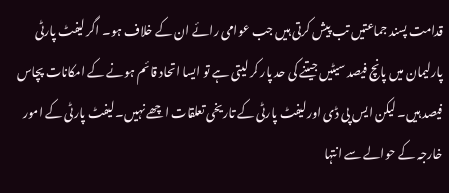قدامت پسند جماعتیں تب پیش کرتی ہیں جب عوامی رائے ان کے خلاف ہو۔ اگر لیفٹ پارٹی پارلیمان میں پانچ فیصد سیٹیں جیتنے کی حد پار کر لیتی ہے تو ایسا اتحاد قائم ہونے کے امکانات پچاس فیصد ہیں۔ لیکن ایس پی ڈی اور لیفٹ پارٹی کے تاریخی تعلقات اچھے نہیں۔ لیفٹ پارٹی کے امور خارجہ کے حوالے سے انتہا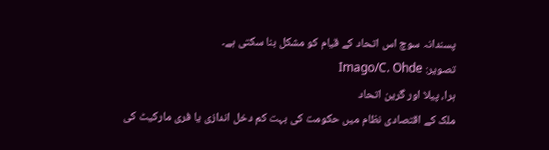پسندانہ سوچ اس اتحاد کے قیام کو مشکل بنا سکتی ہے۔
تصویر: Imago/C. Ohde
ہرا، پیلا اور گرین اتحاد
ملک کے اقتصادی نظام میں حکومت کی بہت کم دخل اندازی یا فری مارکیٹ کی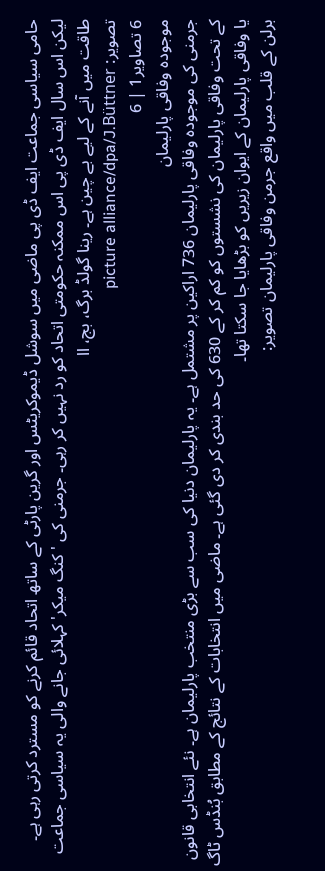حامی سیاسی جماعت ایف ڈی پی ماضی میں سوشل ڈیموکریٹس اور گرین پارٹی کے ساتھ اتحاد قائم کرنے کو مسترد کرتی رہی ہے۔ لیکن اس سال ایف ڈی پی اس ممکنہ حکومتی اتحاد کو رد نہیں کر رہی۔ جرمنی کی 'کنگ میکر' کہلائی جانے والی یہ سیاسی جماعت طاقت میں آنے کے لیے بے چین ہے۔ رینا گولڈ برگ، بج، اا
تصویر: picture alliance/dpa/J.Büttner
6 تصاویر1 | 6
موجودہ وفاقی پارلیمان
جرمنی کی موجودہ وفاقی پارلیمان 736 اراکین پر مشتمل ہے۔ یہ پارلیمان دنیا کی سب سے بڑی منتخب پارلیمان ہے۔ نئے انتخابی قانون کے تحت وفاقی پارلیمان کی نشستوں کو کم کر کے 630 کی حد بندی کر دی گئی ہے۔ ماضی میں انتخابات کے نتائج کے مطابق بُنڈس ٹاگ یا وفاقی پارلیمان کے ایوان زیریں کو بڑھایا جا سکتا تھا۔
برلن کے قلب میں واقع جرمن وفاقی پارلیمان تصویر: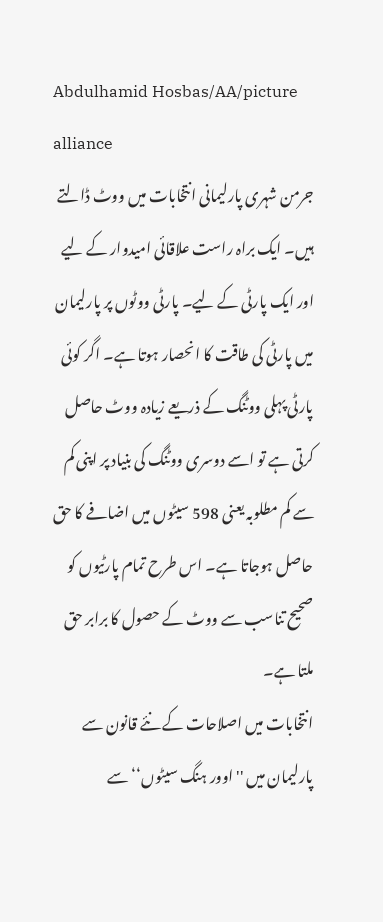Abdulhamid Hosbas/AA/picture alliance
جرمن شہری پارلیمانی انتخابات میں ووٹ ڈالتے ہیں۔ ایک براہ راست علاقائی امیدوار کے لیے اور ایک پارٹی کے لیے۔ پارٹی ووٹوں پر پارلیمان میں پارٹی کی طاقت کا انحصار ہوتا ہے۔ اگر کوئی پارٹی پہلی ووٹنگ کے ذریعے زیادہ ووٹ حاصل کرتی ہے تو اسے دوسری ووٹنگ کی بنیاد پر اپنی کم سے کم مطلوبہ یعنی 598 سیٹوں میں اضافے کا حق حاصل ہوجاتا ہے۔ اس طرح تمام پارٹیوں کو صحیح تناسب سے ووٹ کے حصول کا برابر حق ملتا ہے۔
انتخابات میں اصلاحات کے نئے قانون سے پارلیمان میں ''اوور ہنگ سیٹوں‘‘ سے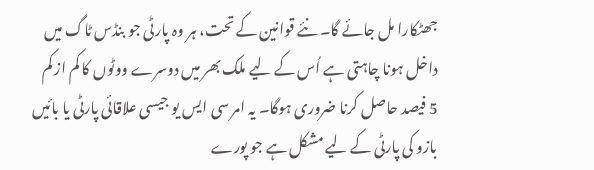جھٹکارا مل جائے گا۔ نئے قوانین کے تحت، ہر وہ پارٹی جو بنڈس ٹاگ میں داخل ہونا چاہتی ہے اُس کے لیے ملک بھر میں دوسرے ووٹوں کا کم از کم 5 فیصد حاصل کرنا ضروری ہوگا۔ یہ امر سی ایس یو جیسی علاقائی پارٹی یا بائیں بازو کی پارٹی کے لیے مشکل ہے جو پورے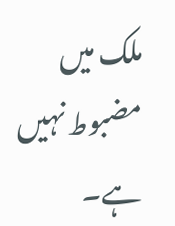ملک میں مضبوط نہیں ہے۔